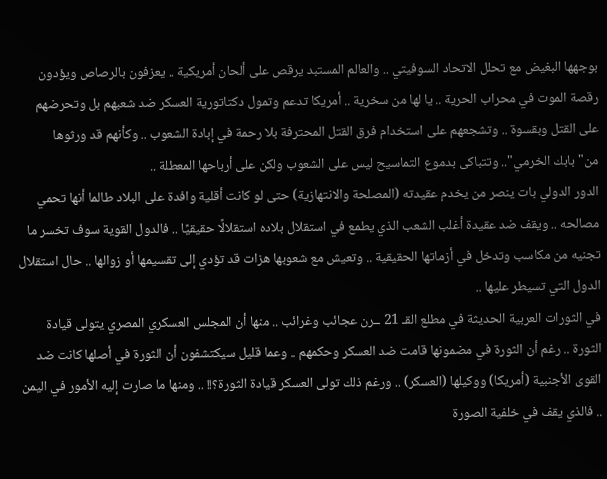بوجهها البغيض مع تحلل الاتحاد السوفيتي .. والعالم المستبد يرقص على ألحان أمريكية .. يعزفون بالرصاص ويؤدون رقصة الموت في محراب الحرية .. يا لها من سخرية .. أمريكا تدعم وتمول دكتاتورية العسكر ضد شعبهم بل وتحرضهم على القتل وبقسوة .. وتشجعهم على استخدام فرق القتل المحترفة بلا رحمة في إبادة الشعوب .. وكأنهم قد ورثوها من"بابك الخرمي".. وتتباكى بدموع التماسيح ليس على الشعوب ولكن على أرباحها المعطلة ..
الدور الدولي بات ينصر من يخدم عقيدته (المصلحة والانتهازية) حتى لو كانت أقلية وافدة على البلاد طالما أنها تحمي مصالحه .. ويقف ضد عقيدة أغلب الشعب الذي يطمع في استقلال بلاده استقلالًا حقيقيًا .. فالدول القوية سوف تخسر ما تجنيه من مكاسب وتدخل في أزماتها الحقيقية .. وتعيش مع شعوبها هزات قد تؤدي إلى تقسيمها أو زوالها .. حال استقلال الدول التي تسيطر عليها ..
في الثورات العربية الحديثة في مطلع القـ 21 ــرن عجائب وغرائب .. منها أن المجلس العسكري المصري يتولى قيادة الثورة .. رغم أن الثورة في مضمونها قامت ضد العسكر وحكمهم .. وعما قليل سيكتشفون أن الثورة في أصلها كانت ضد القوى الأجنبية (أمريكا) ووكيلها (العسكر) .. ورغم ذلك تولى العسكر قيادة الثورة؟!! .. ومنها ما صارت إليه الأمور في اليمن .. فالذي يقف في خلفية الصورة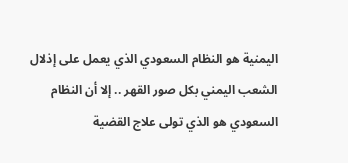اليمنية هو النظام السعودي الذي يعمل على إذلال الشعب اليمني بكل صور القهر .. إلا أن النظام السعودي هو الذي تولى علاج القضية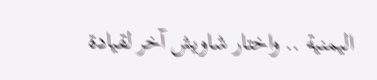اليمنية .. واختار شاويش آخر لقيادة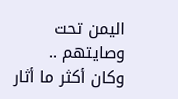اليمن تحت وصايتهم .. وكان أكثر ما أثار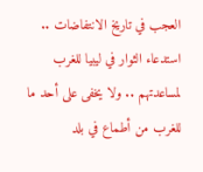العجب في تاريخ الانتفاضات .. استدعاء الثوار في ليبيا للغرب لمساعدتهم .. ولا يخفى على أحد ما للغرب من أطماع في بلد